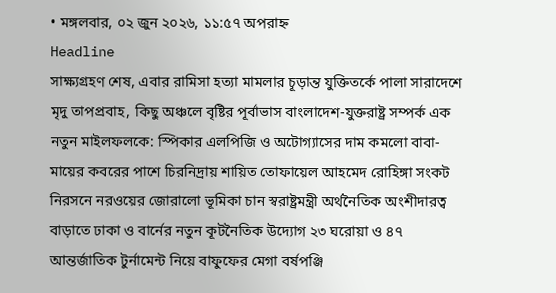• মঙ্গলবার, ০২ জুন ২০২৬, ১১:৫৭ অপরাহ্ন
Headline
সাক্ষ্যগ্রহণ শেষ, এবার রামিসা হত্যা মামলার চূড়ান্ত যুক্তিতর্কে পালা সারাদেশে মৃদু তাপপ্রবাহ, কিছু অঞ্চলে বৃষ্টির পূর্বাভাস বাংলাদেশ-যুক্তরাষ্ট্র সম্পর্ক এক নতুন মাইলফলকে: স্পিকার এলপিজি ও অটোগ্যাসের দাম কমলো বাবা-মায়ের কবরের পাশে চিরনিদ্রায় শায়িত তোফায়েল আহমেদ রোহিঙ্গা সংকট নিরসনে নরওয়ের জোরালো ভূমিকা চান স্বরাষ্ট্রমন্ত্রী অর্থনৈতিক অংশীদারত্ব বাড়াতে ঢাকা ও বার্নের নতুন কূটনৈতিক উদ্যোগ ২৩ ঘরোয়া ও ৪৭ আন্তর্জাতিক টুর্নামেন্ট নিয়ে বাফুফের মেগা বর্ষপঞ্জি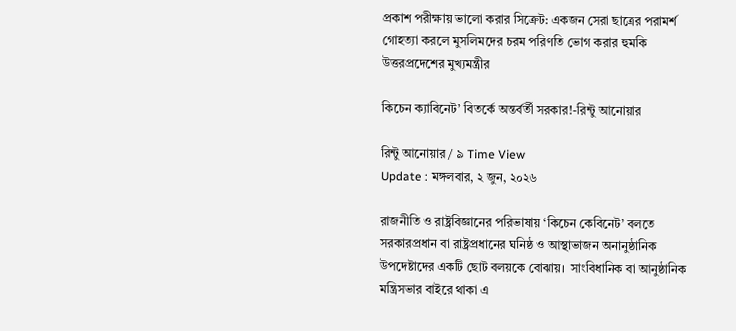প্রকাশ পরীক্ষায় ভালো করার সিক্রেট: একজন সেরা ছাত্রের পরামর্শ গোহত্যা করলে মুসলিমদের চরম পরিণতি ভোগ করার হুমকি উত্তরপ্রদেশের মুখ্যমন্ত্রীর

কিচেন ক্যাবিনেট’ বিতর্কে অন্তর্বর্তী সরকার!-রিন্টু আনোয়ার

রিন্টু আনোয়ার / ৯ Time View
Update : মঙ্গলবার, ২ জুন, ২০২৬

রাজনীতি ও রাষ্ট্রবিজ্ঞানের পরিভাষায় ‘কিচেন কেবিনেট’ বলতে সরকারপ্রধান বা রাষ্ট্রপ্রধানের ঘনিষ্ঠ ও আস্থাভাজন অনানুষ্ঠানিক উপদেষ্টাদের একটি ছোট বলয়কে বোঝায়।  সাংবিধানিক বা আনুষ্ঠানিক মন্ত্রিসভার বাইরে থাকা এ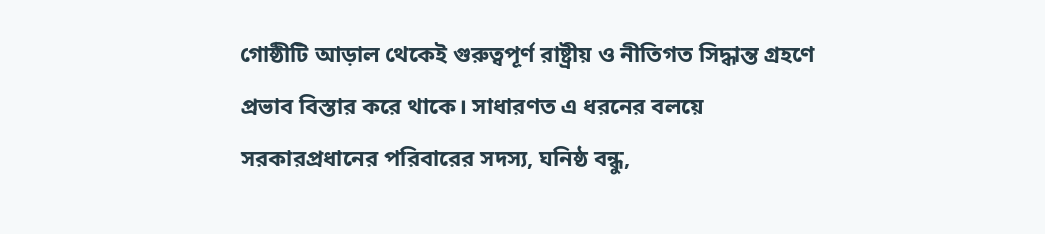গোষ্ঠীটি আড়াল থেকেই গুরুত্বপূর্ণ রাষ্ট্রীয় ও নীতিগত সিদ্ধান্ত গ্রহণে প্রভাব বিস্তার করে থাকে। সাধারণত এ ধরনের বলয়ে সরকারপ্রধানের পরিবারের সদস্য, ঘনিষ্ঠ বন্ধু,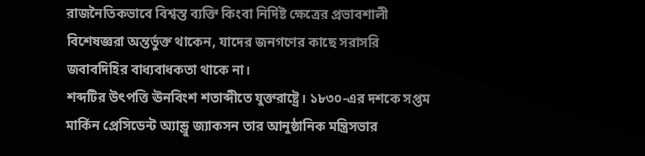রাজনৈতিকভাবে বিশ্বস্ত ব্যক্তি কিংবা নির্দিষ্ট ক্ষেত্রের প্রভাবশালী বিশেষজ্ঞরা অন্তর্ভুক্ত থাকেন, যাদের জনগণের কাছে সরাসরি জবাবদিহির বাধ্যবাধকতা থাকে না।
শব্দটির উৎপত্তি ঊনবিংশ শতাব্দীতে যুক্তরাষ্ট্রে। ১৮৩০-এর দশকে সপ্তম মার্কিন প্রেসিডেন্ট অ্যান্ড্রু জ্যাকসন তার আনুষ্ঠানিক মন্ত্রিসভার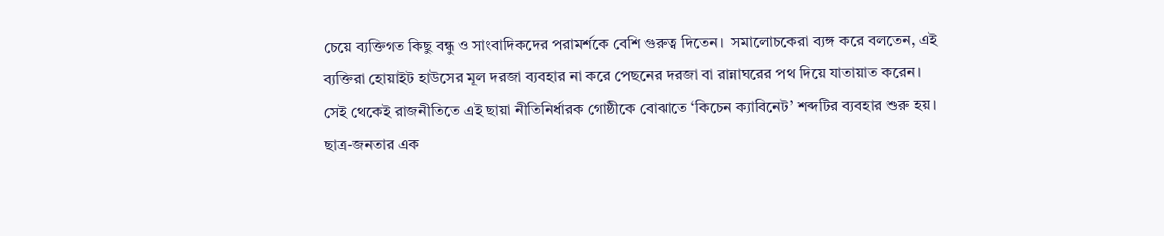চেয়ে ব্যক্তিগত কিছু বন্ধু ও সাংবাদিকদের পরামর্শকে বেশি গুরুত্ব দিতেন।  সমালোচকেরা ব্যঙ্গ করে বলতেন, এই ব্যক্তিরা হোয়াইট হাউসের মূল দরজা ব্যবহার না করে পেছনের দরজা বা রান্নাঘরের পথ দিয়ে যাতায়াত করেন।  সেই থেকেই রাজনীতিতে এই ছায়া নীতিনির্ধারক গোষ্ঠীকে বোঝাতে ‘কিচেন ক্যাবিনেট’ শব্দটির ব্যবহার শুরু হয়।
ছাত্র-জনতার এক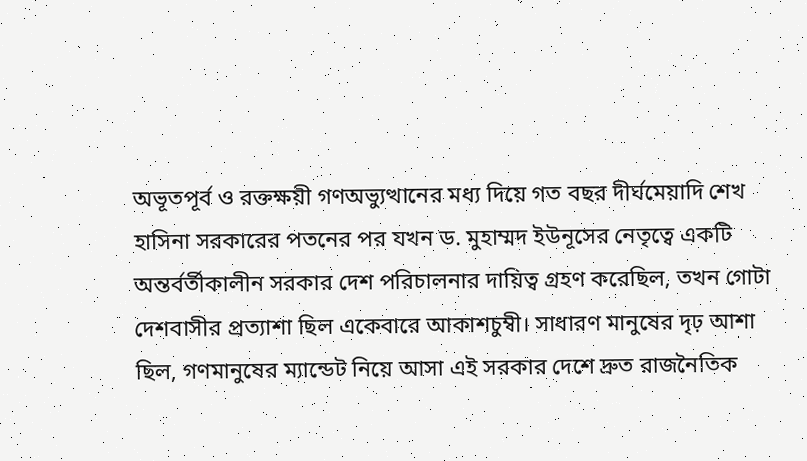অভূতপূর্ব ও রক্তক্ষয়ী গণঅভ্যুত্থানের মধ্য দিয়ে গত বছর দীর্ঘমেয়াদি শেখ হাসিনা সরকারের পতনের পর যখন ড. মুহাম্মদ ইউনূসের নেতৃত্বে একটি অন্তর্বর্তীকালীন সরকার দেশ পরিচালনার দায়িত্ব গ্রহণ করেছিল, তখন গোটা দেশবাসীর প্রত্যাশা ছিল একেবারে আকাশচুম্বী। সাধারণ মানুষের দৃঢ় আশা ছিল, গণমানুষের ম্যান্ডেট নিয়ে আসা এই সরকার দেশে দ্রুত রাজনৈতিক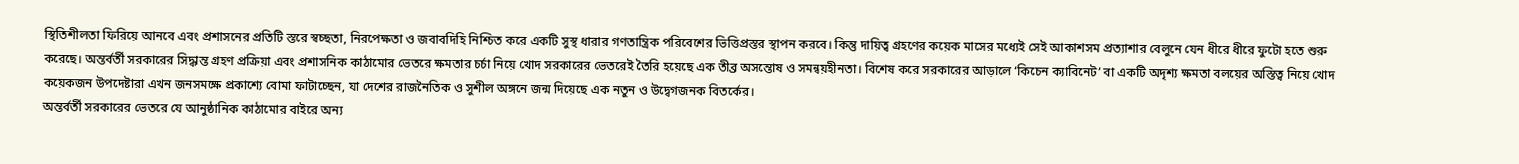স্থিতিশীলতা ফিরিয়ে আনবে এবং প্রশাসনের প্রতিটি স্তরে স্বচ্ছতা, নিরপেক্ষতা ও জবাবদিহি নিশ্চিত করে একটি সুস্থ ধারার গণতান্ত্রিক পরিবেশের ভিত্তিপ্রস্তর স্থাপন করবে। কিন্তু দায়িত্ব গ্রহণের কয়েক মাসের মধ্যেই সেই আকাশসম প্রত্যাশার বেলুনে যেন ধীরে ধীরে ফুটো হতে শুরু করেছে। অন্তর্বর্তী সরকারের সিদ্ধান্ত গ্রহণ প্রক্রিয়া এবং প্রশাসনিক কাঠামোর ভেতরে ক্ষমতার চর্চা নিয়ে খোদ সরকারের ভেতরেই তৈরি হয়েছে এক তীব্র অসন্তোষ ও সমন্বয়হীনতা। বিশেষ করে সরকারের আড়ালে ‘কিচেন ক্যাবিনেট’ বা একটি অদৃশ্য ক্ষমতা বলয়ের অস্তিত্ব নিয়ে খোদ কয়েকজন উপদেষ্টারা এখন জনসমক্ষে প্রকাশ্যে বোমা ফাটাচ্ছেন, যা দেশের রাজনৈতিক ও সুশীল অঙ্গনে জন্ম দিয়েছে এক নতুন ও উদ্বেগজনক বিতর্কের।
অন্তর্বর্তী সরকারের ভেতরে যে আনুষ্ঠানিক কাঠামোর বাইরে অন্য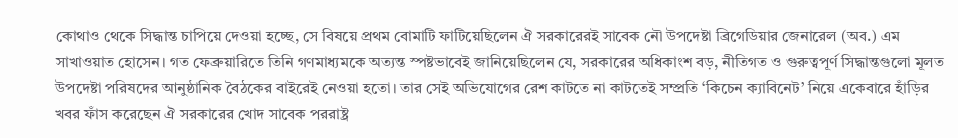কোথাও থেকে সিদ্ধান্ত চাপিয়ে দেওয়া হচ্ছে, সে বিষয়ে প্রথম বোমাটি ফাটিয়েছিলেন ঐ সরকারেরই সাবেক নৌ উপদেষ্টা ব্রিগেডিয়ার জেনারেল (অব.) এম সাখাওয়াত হোসেন। গত ফেব্রুয়ারিতে তিনি গণমাধ্যমকে অত্যন্ত স্পষ্টভাবেই জানিয়েছিলেন যে, সরকারের অধিকাংশ বড়, নীতিগত ও গুরুত্বপূর্ণ সিদ্ধান্তগুলো মূলত উপদেষ্টা পরিষদের আনুষ্ঠানিক বৈঠকের বাইরেই নেওয়া হতো। তার সেই অভিযোগের রেশ কাটতে না কাটতেই সম্প্রতি ‘কিচেন ক্যাবিনেট’ নিয়ে একেবারে হাঁড়ির খবর ফাঁস করেছেন ঐ সরকারের খোদ সাবেক পররাষ্ট্র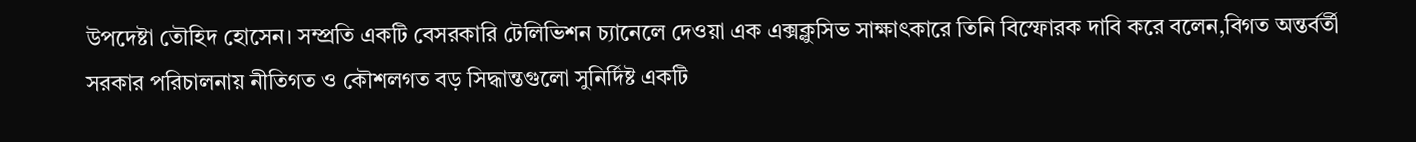উপদেষ্টা তৌহিদ হোসেন। সম্প্রতি একটি বেসরকারি টেলিভিশন চ্যানেলে দেওয়া এক এক্সক্লুসিভ সাক্ষাৎকারে তিনি বিস্ফোরক দাবি করে বলেন,বিগত অন্তর্বর্তী সরকার পরিচালনায় নীতিগত ও কৌশলগত বড় সিদ্ধান্তগুলো সুনির্দিষ্ট একটি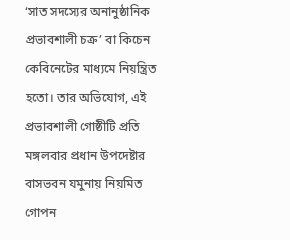‘সাত সদস্যের অনানুষ্ঠানিক প্রভাবশালী চক্র’ বা কিচেন কেবিনেটের মাধ্যমে নিয়ন্ত্রিত হতো। তার অভিযোগ, এই প্রভাবশালী গোষ্ঠীটি প্রতি মঙ্গলবার প্রধান উপদেষ্টার বাসভবন যমুনায় নিয়মিত গোপন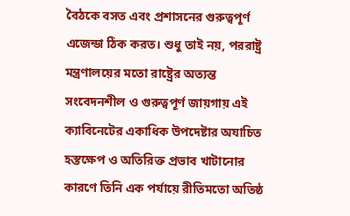বৈঠকে বসত এবং প্রশাসনের গুরুত্বপূর্ণ এজেন্ডা ঠিক করত। শুধু তাই নয়, পররাষ্ট্র মন্ত্রণালয়ের মতো রাষ্ট্রের অত্যন্ত সংবেদনশীল ও গুরুত্বপূর্ণ জায়গায় এই ক্যাবিনেটের একাধিক উপদেষ্টার অযাচিত হস্তক্ষেপ ও অতিরিক্ত প্রভাব খাটানোর কারণে তিনি এক পর্যায়ে রীতিমতো অতিষ্ঠ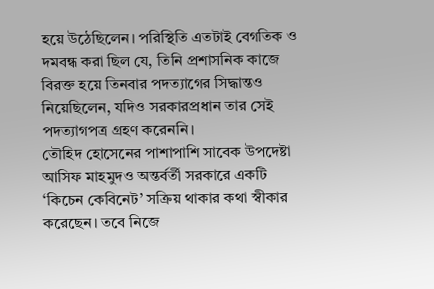হয়ে উঠেছিলেন। পরিস্থিতি এতটাই বেগতিক ও দমবন্ধ করা ছিল যে, তিনি প্রশাসনিক কাজে বিরক্ত হয়ে তিনবার পদত্যাগের সিদ্ধান্তও নিয়েছিলেন, যদিও সরকারপ্রধান তার সেই পদত্যাগপত্র গ্রহণ করেননি।
তৌহিদ হোসেনের পাশাপাশি সাবেক উপদেষ্টা আসিফ মাহমুদও অন্তর্বর্তী সরকারে একটি ‘কিচেন কেবিনেট’ সক্রিয় থাকার কথা স্বীকার করেছেন। তবে নিজে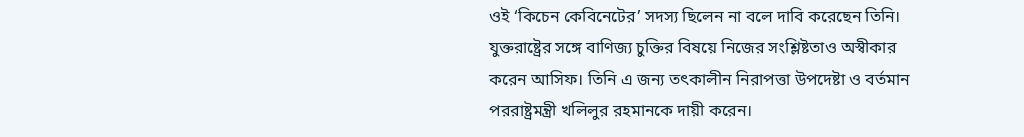ওই ‘কিচেন কেবিনেটের’ সদস্য ছিলেন না বলে দাবি করেছেন তিনি। যুক্তরাষ্ট্রের সঙ্গে বাণিজ্য চুক্তির বিষয়ে নিজের সংশ্লিষ্টতাও অস্বীকার করেন আসিফ। তিনি এ জন্য তৎকালীন নিরাপত্তা উপদেষ্টা ও বর্তমান পররাষ্ট্রমন্ত্রী খলিলুর রহমানকে দায়ী করেন।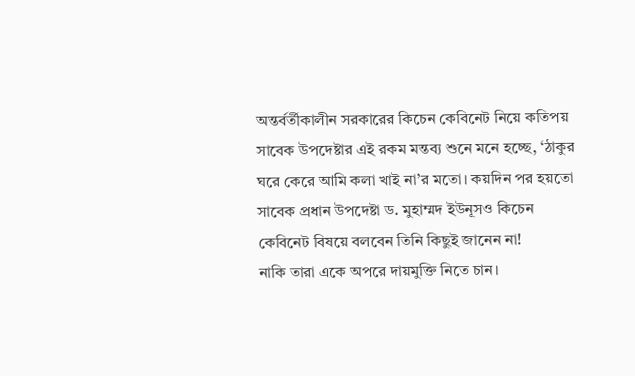অন্তর্বর্তীকালীন সরকারের কিচেন কেবিনেট নিয়ে কতিপয় সাবেক উপদেষ্টার এই রকম মন্তব্য শুনে মনে হচ্ছে, ‘ঠাকুর ঘরে কেরে আমি কলা খাই না’র মতো। কয়দিন পর হয়তো সাবেক প্রধান উপদেষ্টা ড. মুহাম্মদ ইউনূসও কিচেন কেবিনেট বিষয়ে বলবেন তিনি কিছুই জানেন না!
নাকি তারা একে অপরে দায়মুক্তি নিতে চান।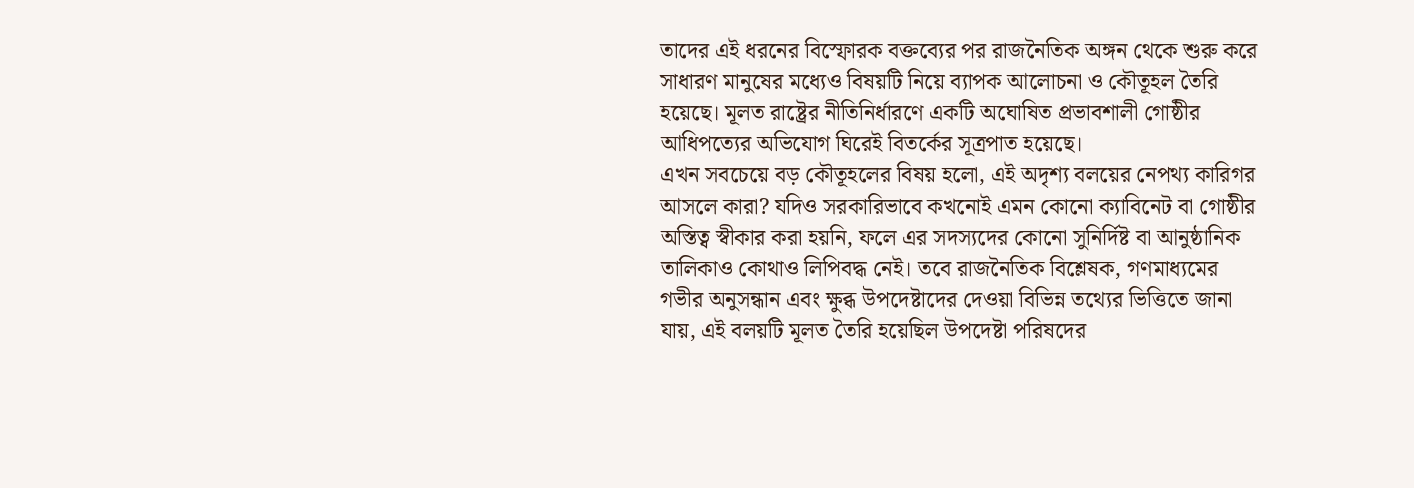তাদের এই ধরনের বিস্ফোরক বক্তব্যের পর রাজনৈতিক অঙ্গন থেকে শুরু করে সাধারণ মানুষের মধ্যেও বিষয়টি নিয়ে ব্যাপক আলোচনা ও কৌতূহল তৈরি হয়েছে। মূলত রাষ্ট্রের নীতিনির্ধারণে একটি অঘোষিত প্রভাবশালী গোষ্ঠীর আধিপত্যের অভিযোগ ঘিরেই বিতর্কের সূত্রপাত হয়েছে।
এখন সবচেয়ে বড় কৌতূহলের বিষয় হলো, এই অদৃশ্য বলয়ের নেপথ্য কারিগর আসলে কারা? যদিও সরকারিভাবে কখনোই এমন কোনো ক্যাবিনেট বা গোষ্ঠীর অস্তিত্ব স্বীকার করা হয়নি, ফলে এর সদস্যদের কোনো সুনির্দিষ্ট বা আনুষ্ঠানিক তালিকাও কোথাও লিপিবদ্ধ নেই। তবে রাজনৈতিক বিশ্লেষক, গণমাধ্যমের গভীর অনুসন্ধান এবং ক্ষুব্ধ উপদেষ্টাদের দেওয়া বিভিন্ন তথ্যের ভিত্তিতে জানা যায়, এই বলয়টি মূলত তৈরি হয়েছিল উপদেষ্টা পরিষদের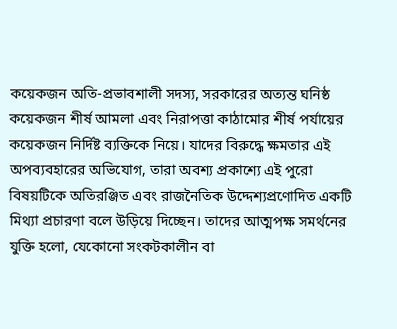কয়েকজন অতি-প্রভাবশালী সদস্য, সরকারের অত্যন্ত ঘনিষ্ঠ কয়েকজন শীর্ষ আমলা এবং নিরাপত্তা কাঠামোর শীর্ষ পর্যায়ের কয়েকজন নির্দিষ্ট ব্যক্তিকে নিয়ে। যাদের বিরুদ্ধে ক্ষমতার এই অপব্যবহারের অভিযোগ, তারা অবশ্য প্রকাশ্যে এই পুরো বিষয়টিকে অতিরঞ্জিত এবং রাজনৈতিক উদ্দেশ্যপ্রণোদিত একটি মিথ্যা প্রচারণা বলে উড়িয়ে দিচ্ছেন। তাদের আত্মপক্ষ সমর্থনের যুক্তি হলো, যেকোনো সংকটকালীন বা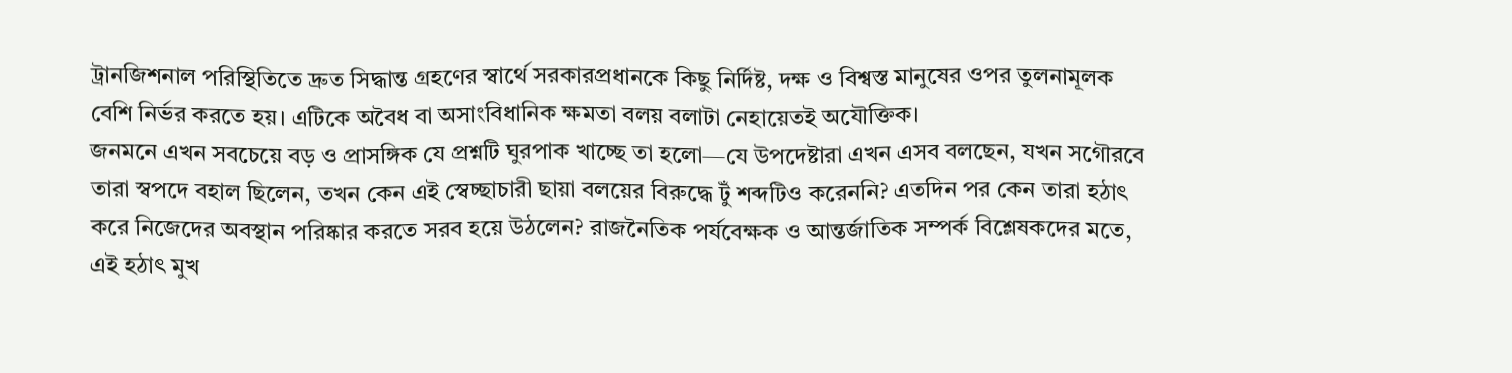ট্রানজিশনাল পরিস্থিতিতে দ্রুত সিদ্ধান্ত গ্রহণের স্বার্থে সরকারপ্রধানকে কিছু নির্দিষ্ট, দক্ষ ও বিশ্বস্ত মানুষের ওপর তুলনামূলক বেশি নির্ভর করতে হয়। এটিকে অবৈধ বা অসাংবিধানিক ক্ষমতা বলয় বলাটা নেহায়েতই অযৌক্তিক।
জনমনে এখন সবচেয়ে বড় ও প্রাসঙ্গিক যে প্রশ্নটি ঘুরপাক খাচ্ছে তা হলো—যে উপদেষ্টারা এখন এসব বলছেন, যখন সগৌরবে তারা স্বপদে বহাল ছিলেন, তখন কেন এই স্বেচ্ছাচারী ছায়া বলয়ের বিরুদ্ধে টুঁ শব্দটিও করেননি? এতদিন পর কেন তারা হঠাৎ করে নিজেদের অবস্থান পরিষ্কার করতে সরব হয়ে উঠলেন? রাজনৈতিক পর্যবেক্ষক ও আন্তর্জাতিক সম্পর্ক বিশ্লেষকদের মতে, এই হঠাৎ মুখ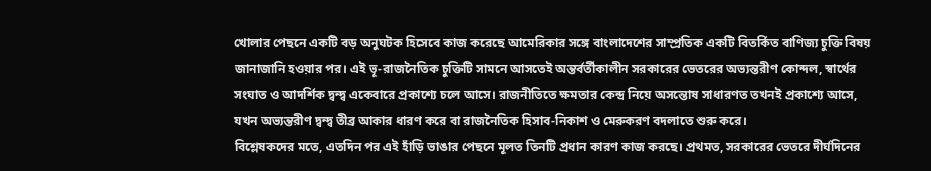খোলার পেছনে একটি বড় অনুঘটক হিসেবে কাজ করেছে আমেরিকার সঙ্গে বাংলাদেশের সাম্প্রতিক একটি বিতর্কিত বাণিজ্য চুক্তি বিষয় জানাজানি হওয়ার পর। এই ভূ-রাজনৈতিক চুক্তিটি সামনে আসতেই অন্তর্বর্তীকালীন সরকারের ভেতরের অভ্যন্তরীণ কোন্দল, স্বার্থের সংঘাত ও আদর্শিক দ্বন্দ্ব একেবারে প্রকাশ্যে চলে আসে। রাজনীতিতে ক্ষমতার কেন্দ্র নিয়ে অসন্তোষ সাধারণত তখনই প্রকাশ্যে আসে, যখন অভ্যন্তরীণ দ্বন্দ্ব তীব্র আকার ধারণ করে বা রাজনৈতিক হিসাব-নিকাশ ও মেরুকরণ বদলাতে শুরু করে।
বিশ্লেষকদের মতে, এতদিন পর এই হাঁড়ি ভাঙার পেছনে মূলত তিনটি প্রধান কারণ কাজ করছে। প্রথমত, সরকারের ভেতরে দীর্ঘদিনের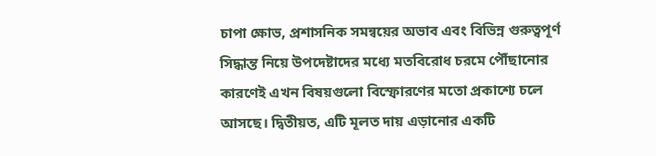চাপা ক্ষোভ, প্রশাসনিক সমন্বয়ের অভাব এবং বিভিন্ন গুরুত্বপূর্ণ সিদ্ধান্ত নিয়ে উপদেষ্টাদের মধ্যে মতবিরোধ চরমে পৌঁছানোর কারণেই এখন বিষয়গুলো বিস্ফোরণের মতো প্রকাশ্যে চলে আসছে। দ্বিতীয়ত, এটি মূলত দায় এড়ানোর একটি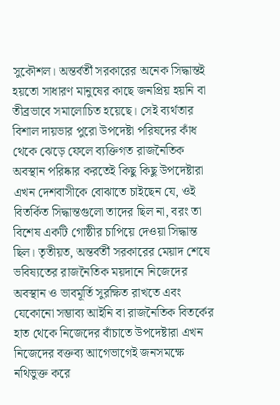সুকৌশল। অন্তর্বর্তী সরকারের অনেক সিদ্ধান্তই হয়তো সাধারণ মানুষের কাছে জনপ্রিয় হয়নি বা তীব্রভাবে সমালোচিত হয়েছে। সেই ব্যর্থতার বিশাল দায়ভার পুরো উপদেষ্টা পরিষদের কাঁধ থেকে ঝেড়ে ফেলে ব্যক্তিগত রাজনৈতিক অবস্থান পরিষ্কার করতেই কিছু কিছু উপদেষ্টারা এখন দেশবাসীকে বোঝাতে চাইছেন যে, ওই বিতর্কিত সিদ্ধান্তগুলো তাদের ছিল না, বরং তা বিশেষ একটি গোষ্ঠীর চাপিয়ে দেওয়া সিদ্ধান্ত ছিল। তৃতীয়ত, অন্তর্বর্তী সরকারের মেয়াদ শেষে ভবিষ্যতের রাজনৈতিক ময়দানে নিজেদের অবস্থান ও ভাবমূর্তি সুরক্ষিত রাখতে এবং যেকোনো সম্ভাব্য আইনি বা রাজনৈতিক বিতর্কের হাত থেকে নিজেদের বাঁচাতে উপদেষ্টারা এখন নিজেদের বক্তব্য আগেভাগেই জনসমক্ষে নথিভুক্ত করে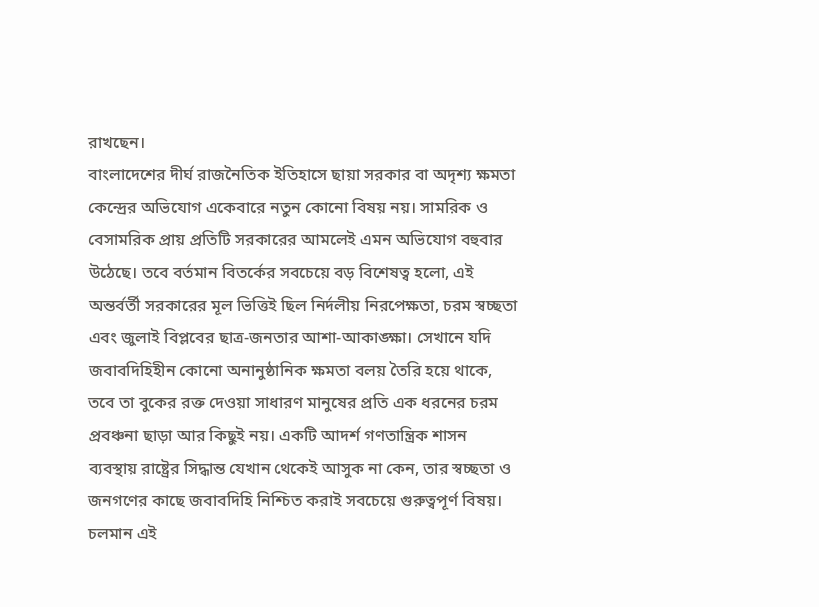রাখছেন।
বাংলাদেশের দীর্ঘ রাজনৈতিক ইতিহাসে ছায়া সরকার বা অদৃশ্য ক্ষমতা কেন্দ্রের অভিযোগ একেবারে নতুন কোনো বিষয় নয়। সামরিক ও বেসামরিক প্রায় প্রতিটি সরকারের আমলেই এমন অভিযোগ বহুবার উঠেছে। তবে বর্তমান বিতর্কের সবচেয়ে বড় বিশেষত্ব হলো, এই অন্তর্বর্তী সরকারের মূল ভিত্তিই ছিল নির্দলীয় নিরপেক্ষতা, চরম স্বচ্ছতা এবং জুলাই বিপ্লবের ছাত্র-জনতার আশা-আকাঙ্ক্ষা। সেখানে যদি জবাবদিহিহীন কোনো অনানুষ্ঠানিক ক্ষমতা বলয় তৈরি হয়ে থাকে, তবে তা বুকের রক্ত দেওয়া সাধারণ মানুষের প্রতি এক ধরনের চরম প্রবঞ্চনা ছাড়া আর কিছুই নয়। একটি আদর্শ গণতান্ত্রিক শাসন ব্যবস্থায় রাষ্ট্রের সিদ্ধান্ত যেখান থেকেই আসুক না কেন, তার স্বচ্ছতা ও জনগণের কাছে জবাবদিহি নিশ্চিত করাই সবচেয়ে গুরুত্বপূর্ণ বিষয়। চলমান এই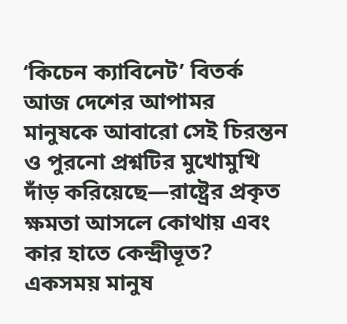‘কিচেন ক্যাবিনেট’ বিতর্ক আজ দেশের আপামর মানুষকে আবারো সেই চিরন্তন ও পুরনো প্রশ্নটির মুখোমুখি দাঁড় করিয়েছে—রাষ্ট্রের প্রকৃত ক্ষমতা আসলে কোথায় এবং কার হাতে কেন্দ্রীভূত?
একসময় মানুষ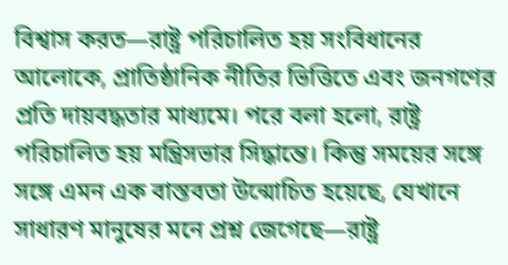বিশ্বাস করত—রাষ্ট্র পরিচালিত হয় সংবিধানের আলোকে, প্রাতিষ্ঠানিক নীতির ভিত্তিতে এবং জনগণের প্রতি দায়বদ্ধতার মাধ্যমে। পরে বলা হলো, রাষ্ট্র পরিচালিত হয় মন্ত্রিসভার সিদ্ধান্তে। কিন্তু সময়ের সঙ্গে সঙ্গে এমন এক বাস্তবতা উন্মোচিত হয়েছে, যেখানে সাধারণ মানুষের মনে প্রশ্ন জেগেছে—রাষ্ট্র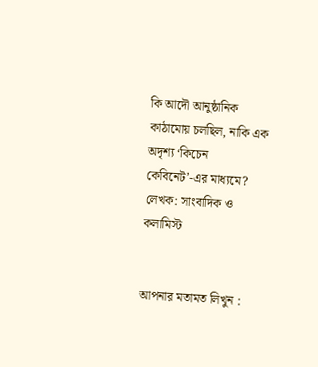কি আদৌ আনুষ্ঠানিক কাঠামোয় চলছিল, নাকি এক অদৃশ্য ‘কিচেন কেবিনেট’-এর মাধ্যমে?
লেখক: সাংবাদিক ও কলামিস্ট


আপনার মতামত লিখুন :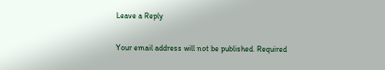Leave a Reply

Your email address will not be published. Required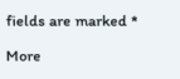fields are marked *

More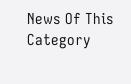News Of This Category